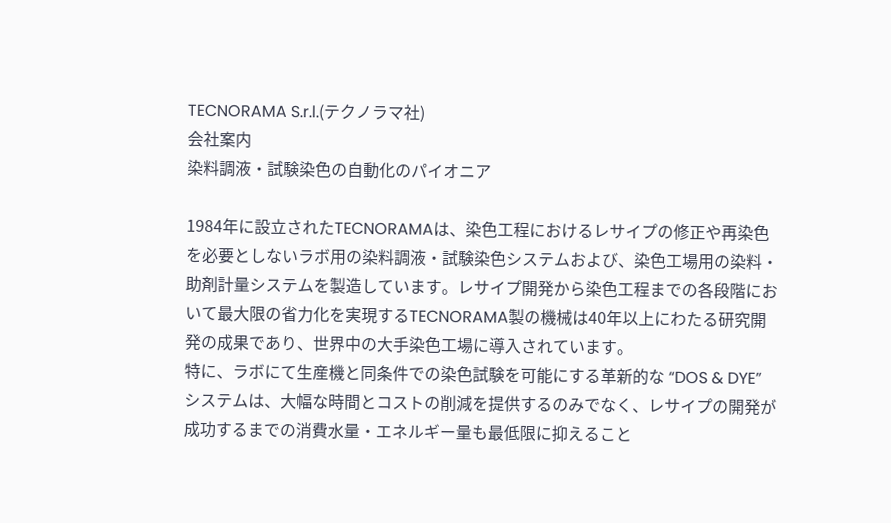TECNORAMA S.r.l.(テクノラマ社)
会社案内
染料調液・試験染色の自動化のパイオニア

1984年に設立されたTECNORAMAは、染色工程におけるレサイプの修正や再染色を必要としないラボ用の染料調液・試験染色システムおよび、染色工場用の染料・助剤計量システムを製造しています。レサイプ開発から染色工程までの各段階において最大限の省力化を実現するTECNORAMA製の機械は40年以上にわたる研究開発の成果であり、世界中の大手染色工場に導入されています。
特に、ラボにて生産機と同条件での染色試験を可能にする革新的な “DOS & DYE” システムは、大幅な時間とコストの削減を提供するのみでなく、レサイプの開発が成功するまでの消費水量・エネルギー量も最低限に抑えること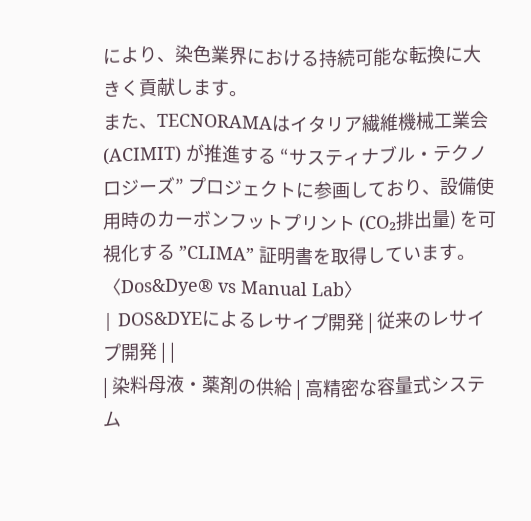により、染色業界における持続可能な転換に大きく貢献します。
また、TECNORAMAはイタリア繊維機械工業会 (ACIMIT) が推進する “サスティナブル・テクノロジーズ” プロジェクトに参画しており、設備使用時のカーボンフットプリント (CO₂排出量) を可視化する ”CLIMA” 証明書を取得しています。
〈Dos&Dye® vs Manual Lab〉
| DOS&DYEによるレサイプ開発 | 従来のレサイプ開発 | |
| 染料母液・薬剤の供給 | 高精密な容量式システム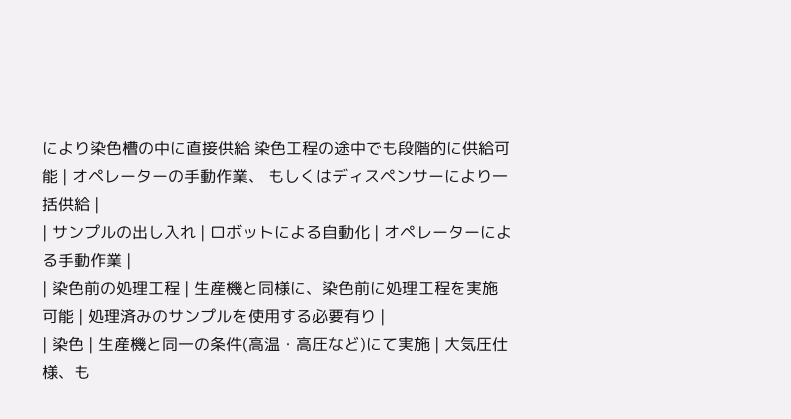により染色槽の中に直接供給 染色工程の途中でも段階的に供給可能 | オペレーターの手動作業、 もしくはディスペンサーにより一括供給 |
| サンプルの出し入れ | ロボットによる自動化 | オペレーターによる手動作業 |
| 染色前の処理工程 | 生産機と同様に、染色前に処理工程を実施可能 | 処理済みのサンプルを使用する必要有り |
| 染色 | 生産機と同一の条件(高温・高圧など)にて実施 | 大気圧仕様、も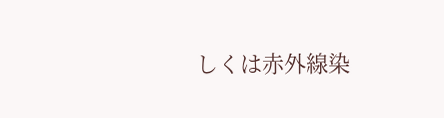しくは赤外線染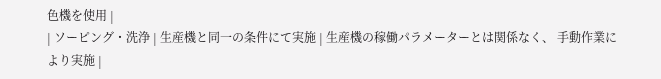色機を使用 |
| ソーピング・洗浄 | 生産機と同一の条件にて実施 | 生産機の稼働パラメーターとは関係なく、 手動作業により実施 |